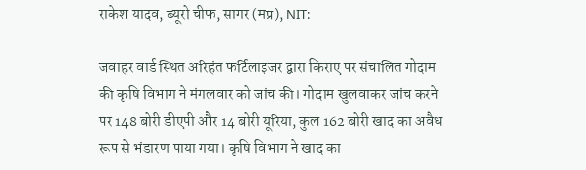राकेश यादव, ब्यूरो चीफ, सागर (मप्र), NIT:

जवाहर वार्ड स्थित अरिहंत फर्टिलाइजर द्वारा किराए पर संचालित गोदाम की कृषि विभाग ने मंगलवार को जांच की। गोदाम खुलवाकर जांच करने पर 148 बोरी डीएपी और 14 बोरी यूरिया, कुल 162 बोरी खाद का अवैध रूप से भंडारण पाया गया। कृषि विभाग ने खाद का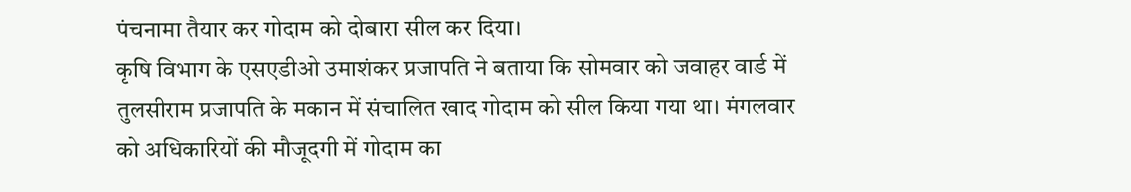पंचनामा तैयार कर गोदाम को दोबारा सील कर दिया।
कृषि विभाग के एसएडीओ उमाशंकर प्रजापति ने बताया कि सोमवार को जवाहर वार्ड में तुलसीराम प्रजापति के मकान में संचालित खाद गोदाम को सील किया गया था। मंगलवार को अधिकारियों की मौजूदगी में गोदाम का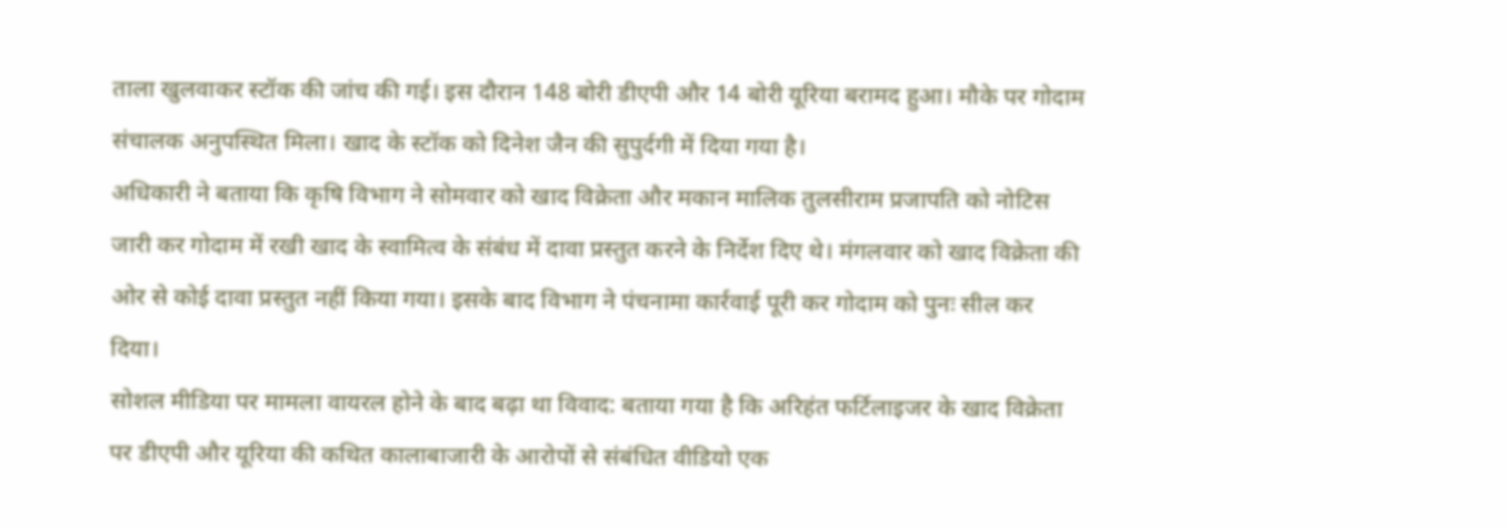ताला खुलवाकर स्टॉक की जांच की गई। इस दौरान 148 बोरी डीएपी और 14 बोरी यूरिया बरामद हुआ। मौके पर गोदाम संचालक अनुपस्थित मिला। खाद के स्टॉक को दिनेश जैन की सुपुर्दगी में दिया गया है।
अधिकारी ने बताया कि कृषि विभाग ने सोमवार को खाद विक्रेता और मकान मालिक तुलसीराम प्रजापति को नोटिस जारी कर गोदाम में रखी खाद के स्वामित्व के संबंध में दावा प्रस्तुत करने के निर्देश दिए थे। मंगलवार को खाद विक्रेता की ओर से कोई दावा प्रस्तुत नहीं किया गया। इसके बाद विभाग ने पंचनामा कार्रवाई पूरी कर गोदाम को पुनः सील कर दिया।
सोशल मीडिया पर मामला वायरल होने के बाद बढ़ा था विवाद: बताया गया है कि अरिहंत फर्टिलाइजर के खाद विक्रेता पर डीएपी और यूरिया की कथित कालाबाजारी के आरोपों से संबंधित वीडियो एक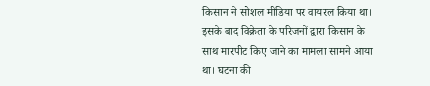किसान ने सोशल मीडिया पर वायरल किया था। इसके बाद विक्रेता के परिजनों द्वारा किसान के साथ मारपीट किए जाने का मामला सामने आया था। घटना की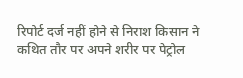रिपोर्ट दर्ज नहीं होने से निराश किसान ने कथित तौर पर अपने शरीर पर पेट्रोल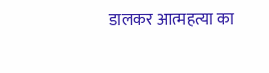डालकर आत्महत्या का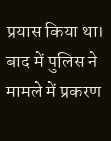प्रयास किया था। बाद में पुलिस ने मामले में प्रकरण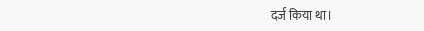दर्ज किया था।